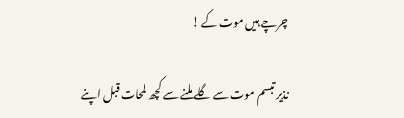چرچے ہیں موت کے !

نذیر تبسم موت سے گلے ملنے سے کچھ لمحات قبل اپنے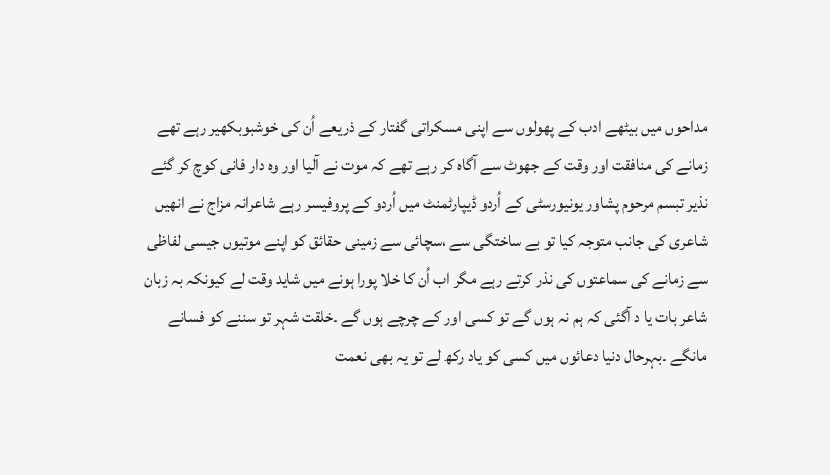مداحوں میں بیٹھے ادب کے پھولوں سے اپنی مسکراتی گفتار کے ذریعے اُن کی خوشبوبکھیر رہے تھے زمانے کی منافقت اور وقت کے جھوٹ سے آگاہ کر رہے تھے کہ موت نے آلیا اور وہ دار فانی کوچ کر گئے نذیر تبسم مرحوم پشاور یونیورسٹی کے اُردو ڈیپارٹمنٹ میں اُردو کے پروفیسر رہے شاعرانہ مزاج نے انھیں شاعری کی جانب متوجہ کیا تو بے ساختگی سے ،سچائی سے زمینی حقائق کو اپنے موتیوں جیسی لفاظی سے زمانے کی سماعتوں کی نذر کرتے رہے مگر اب اُن کا خلا پورا ہونے میں شاید وقت لے کیونکہ بہ زبان شاعر بات یا د آگئی کہ ہم نہ ہوں گے تو کسی اور کے چرچے ہوں گے ۔خلقت شہر تو سننے کو فسانے مانگے ۔بہرحال دنیا دعائوں میں کسی کو یاد رکھ لے تو یہ بھی نعمت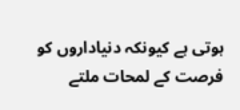ہوتی ہے کیونکہ دنیاداروں کو فرصت کے لمحات ملتے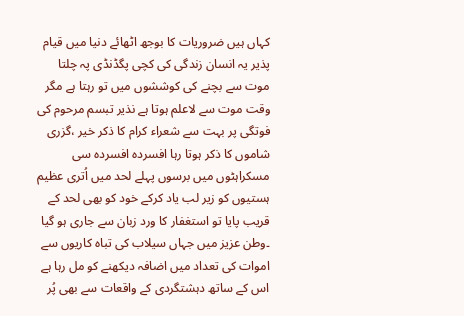کہاں ہیں ضروریات کا بوجھ اٹھائے دنیا میں قیام پذیر یہ انسان زندگی کی کچی پگڈنڈی پہ چلتا موت سے بچنے کی کوششوں میں تو رہتا ہے مگر وقت موت سے لاعلم ہوتا ہے نذیر تبسم مرحوم کی فوتگی پر بہت سے شعراء کرام کا ذکر خیر ،گزری شاموں کا ذکر ہوتا رہا افسردہ افسردہ سی مسکراہٹوں میں برسوں پہلے لحد میں اُتری عظیم ہستیوں کو زیر لب یاد کرکے خود کو بھی لحد کے قریب پایا تو استغفار کا ورد زبان سے جاری ہو گیا ۔وطن عزیز میں جہاں سیلاب کی تباہ کاریوں سے اموات کی تعداد میں اضافہ دیکھنے کو مل رہا ہے اس کے ساتھ دہشتگردی کے واقعات سے بھی پُر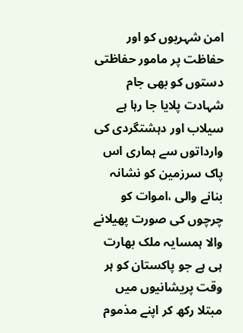امن شہریوں کو اور حفاظت پر مامور حفاظتی دستوں کو بھی جام شہادت پلایا جا رہا ہے سیلاب اور دہشتگردی کی وارداتوں سے ہماری اس پاک سرزمین کو نشانہ بنانے والی ،اموات کو چرچوں کی صورت پھیلانے والا ہمسایہ ملک بھارت ہی ہے جو پاکستان کو ہر وقت پریشانیوں میں مبتلا رکھ کر اپنے مذموم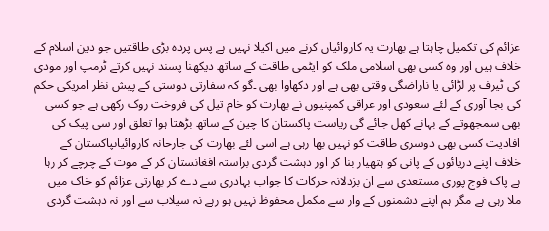عزائم کی تکمیل چاہتا ہے بھارت یہ کاروائیاں کرنے میں اکیلا نہیں ہے پس پردہ بڑی طاقتیں جو دین اسلام کے خلاف ہیں اور وہ کسی بھی اسلامی ملک کو ایٹمی طاقت کے ساتھ دیکھنا پسند نہیں کرتے ٹرمپ اور مودی کی ٹیرف پر لڑائی یا ناراضگی وقتی بھی ہے اور دکھاوا بھی ۔گو کہ سفارتی دوستی کے پیش نظر امریکی حکم کی بجا آوری کے لئے سعودی اور عراقی کمپنیوں نے بھارت کو خام تیل کی فروخت روک رکھی ہے جو کسی بھی سمجھوتے کے بہانے کھل جائے گی ریاست پاکستان کا چین کے ساتھ بڑھتا ہوا تعلق اور سی پیک کی افادیت کسی بھی دوسری طاقت کو نہیں بھا رہی ہے اسی لئے بھارت کی جارحانہ کاروائیاںپاکستان کے خلاف اپنے دریائوں کے پانی کو ہتھیار بنا کر اور دہشت گردی براستہ افغانستان کر کے موت کے چرچے کر رہا ہے پاک فوج پوری مستعدی سے ان بزدلانہ حرکات کا جواب بہادری سے دے کر بھارتی عزائم کو خاک میں ملا رہی ہے مگر ہم اپنے دشمنوں کے وار سے مکمل محفوظ نہیں ہو رہے نہ سیلاب سے اور نہ دہشت گردی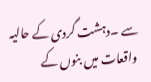سے ۔دہشت گردی کے حالیہ واقعات میں بنوں کے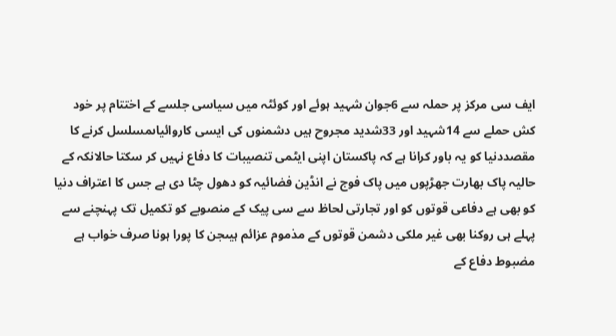ایف سی مرکز پر حملہ سے 6جوان شہید ہوئے اور کوئٹہ میں سیاسی جلسے کے اختتام پر خود کش حملے سے 14شہید اور 33شدید مجروح ہیں دشمنوں کی ایسی کاروائیاںمسلسل کرنے کا مقصددنیا کو یہ باور کرانا ہے کہ پاکستان اپنی ایٹمی تنصیبات کا دفاع نہیں کر سکتا حالانکہ کے حالیہ پاک بھارت جھڑپوں میں پاک فوج نے انڈین فضائیہ کو دھول چٹا دی ہے جس کا اعتراف دنیا کو بھی ہے دفاعی قوتوں کو اور تجارتی لحاظ سے سی پیک کے منصوبے کو تکمیل تک پہنچنے سے پہلے ہی روکنا بھی غیر ملکی دشمن قوتوں کے مذموم عزائم ہیںجن کا پورا ہونا صرف خواب ہے مضبوط دفاع کے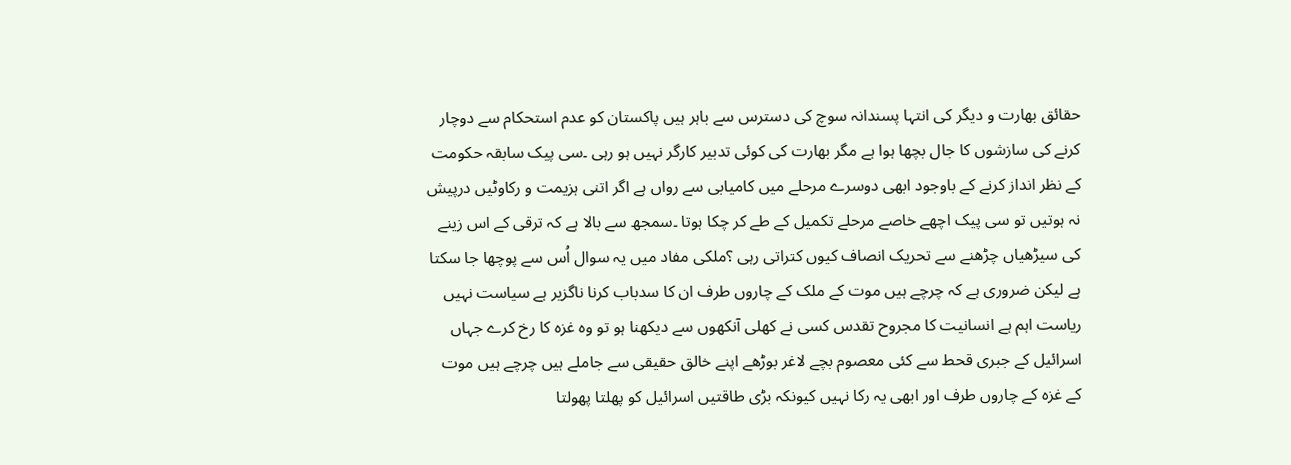حقائق بھارت و دیگر کی انتہا پسندانہ سوچ کی دسترس سے باہر ہیں پاکستان کو عدم استحکام سے دوچار کرنے کی سازشوں کا جال بچھا ہوا ہے مگر بھارت کی کوئی تدبیر کارگر نہیں ہو رہی ۔سی پیک سابقہ حکومت کے نظر انداز کرنے کے باوجود ابھی دوسرے مرحلے میں کامیابی سے رواں ہے اگر اتنی ہزیمت و رکاوٹیں درپیش نہ ہوتیں تو سی پیک اچھے خاصے مرحلے تکمیل کے طے کر چکا ہوتا ۔سمجھ سے بالا ہے کہ ترقی کے اس زینے کی سیڑھیاں چڑھنے سے تحریک انصاف کیوں کتراتی رہی ؟ملکی مفاد میں یہ سوال اُس سے پوچھا جا سکتا ہے لیکن ضروری ہے کہ چرچے ہیں موت کے ملک کے چاروں طرف ان کا سدباب کرنا ناگزیر ہے سیاست نہیں ریاست اہم ہے انسانیت کا مجروح تقدس کسی نے کھلی آنکھوں سے دیکھنا ہو تو وہ غزہ کا رخ کرے جہاں اسرائیل کے جبری قحط سے کئی معصوم بچے لاغر بوڑھے اپنے خالق حقیقی سے جاملے ہیں چرچے ہیں موت کے غزہ کے چاروں طرف اور ابھی یہ رکا نہیں کیونکہ بڑی طاقتیں اسرائیل کو پھلتا پھولتا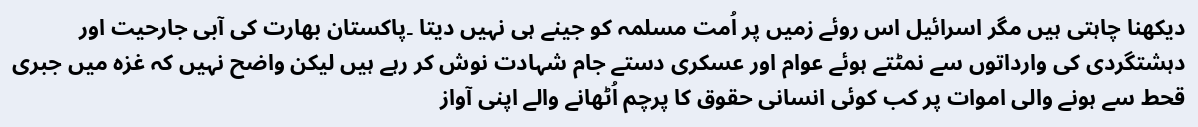دیکھنا چاہتی ہیں مگر اسرائیل اس روئے زمیں پر اُمت مسلمہ کو جینے ہی نہیں دیتا ۔پاکستان بھارت کی آبی جارحیت اور دہشتگردی کی وارداتوں سے نمٹتے ہوئے عوام اور عسکری دستے جام شہادت نوش کر رہے ہیں لیکن واضح نہیں کہ غزہ میں جبری قحط سے ہونے والی اموات پر کب کوئی انسانی حقوق کا پرچم اُٹھانے والے اپنی آواز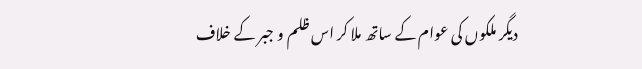دیگر ملکوں کی عوام کے ساتھ ملا کر اس ظلم و جبر کے خلاف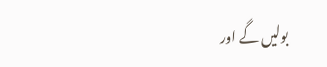بولیں گے اور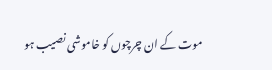موت کے ان چرچوں کو خاموشی نصیب ہو